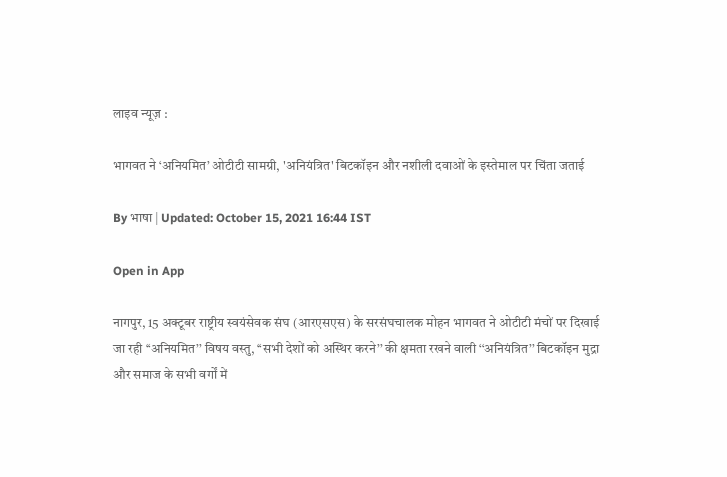लाइव न्यूज़ :

भागवत ने ‘अनियमित’ ओटीटी सामग्री, 'अनियंत्रित' बिटकॉइन और नशीली दवाओं के इस्तेमाल पर चिंता जताई

By भाषा | Updated: October 15, 2021 16:44 IST

Open in App

नागपुर, 15 अक्टूबर राष्ट्रीय स्वयंसेवक संघ (आरएसएस) के सरसंघचालक मोहन भागवत ने ओटीटी मंचों पर दिखाई जा रही ‘‘अनियमित’’ विषय वस्तु, ‘‘सभी देशों को अस्थिर करने’’ की क्षमता रखने वाली ‘‘अनियंत्रित’’ बिटकॉइन मुद्रा और समाज के सभी वर्गों में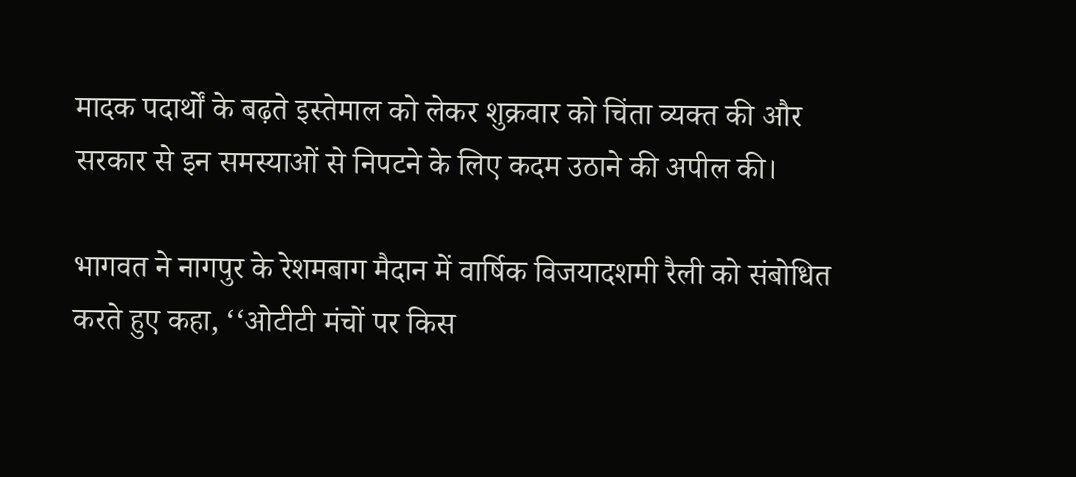मादक पदार्थों के बढ़ते इस्तेमाल को लेकर शुक्रवार को चिंता व्यक्त की और सरकार से इन समस्याओं से निपटने के लिए कदम उठाने की अपील की।

भागवत ने नागपुर के रेशमबाग मैदान में वार्षिक विजयादशमी रैली को संबोधित करते हुए कहा, ‘‘ओटीटी मंचों पर किस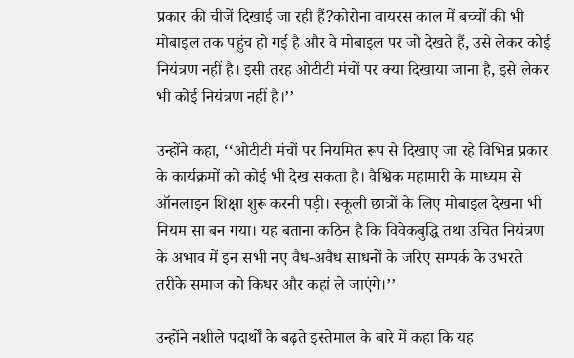प्रकार की चीजें दिखाई जा रही हैं?कोरोना वायरस काल में बच्चों की भी मोबाइल तक पहुंच हो गई है और वे मोबाइल पर जो देखते हैं, उसे लेकर कोई नियंत्रण नहीं है। इसी तरह ओटीटी मंचों पर क्या दिखाया जाना है, इसे लेकर भी कोई नियंत्रण नहीं है।’’

उन्होंने कहा, ‘‘ओटीटी मंचों पर नियमित रूप से दिखाए जा रहे विभिन्न प्रकार के कार्यक्रमों को कोई भी देख सकता है। वैश्विक महामारी के माध्यम से ऑनलाइन शिक्षा शुरू करनी पड़ी। स्कूली छात्रों के लिए मोबाइल देखना भी नियम सा बन गया। यह बताना कठिन है कि विवेकबुद्धि तथा उचित नियंत्रण के अभाव में इन सभी नए वैध-अवैध साधनों के जरिए सम्पर्क के उभरते तरीके समाज को किधर और कहां ले जाएंगे।’’

उन्होंने नशीले पदार्थों के बढ़ते इस्तेमाल के बारे में कहा कि यह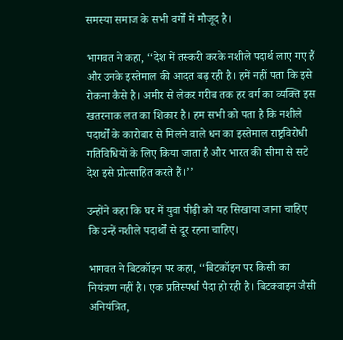समस्या समाज के सभी वर्गों में मौजूद है।

भागवत ने कहा, ‘‘देश में तस्करी करके नशीले पदार्थ लाए गए हैं और उनके इस्तेमाल की आदत बढ़ रही है। हमें नहीं पता कि इसे रोकना कैसे है। अमीर से लेकर गरीब तक हर वर्ग का व्यक्ति इस खतरनाक लत का शिकार है। हम सभी को पता है कि नशीले पदार्थों के कारोबार से मिलने वाले धन का इस्तेमाल राष्ट्रविरोधी गतिविधियों के लिए किया जाता है और भारत की सीमा से सटे देश इसे प्रोत्साहित करते हैं।’’

उन्होंने कहा कि घर में युवा पीढ़ी को यह सिखाया जाना चाहिए कि उन्हें नशीले पदार्थों से दूर रहना चाहिए।

भागवत ने बिटकॉइन पर कहा, ‘‘बिटकॉइन पर किसी का नियंत्रण नहीं है। एक प्रतिस्पर्धा पैदा हो रही है। बिटक्वाइन जैसी अनियंत्रित,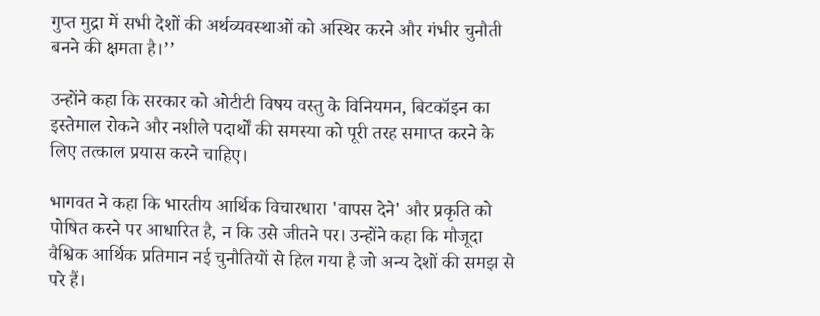गुप्त मुद्रा में सभी देशों की अर्थव्यवस्थाओं को अस्थिर करने और गंभीर चुनौती बनने की क्षमता है।’’

उन्होंने कहा कि सरकार को ओटीटी विषय वस्तु के विनियमन, बिटकॉइन का इस्तेमाल रोकने और नशीले पदार्थों की समस्या को पूरी तरह समाप्त करने के लिए तत्काल प्रयास करने चाहिए।

भागवत ने कहा कि भारतीय आर्थिक विचारधारा 'वापस देने' और प्रकृति को पोषित करने पर आधारित है, न कि उसे जीतने पर। उन्होंने कहा कि मौजूदा वैश्विक आर्थिक प्रतिमान नई चुनौतियों से हिल गया है जो अन्य देशों की समझ से परे हैं।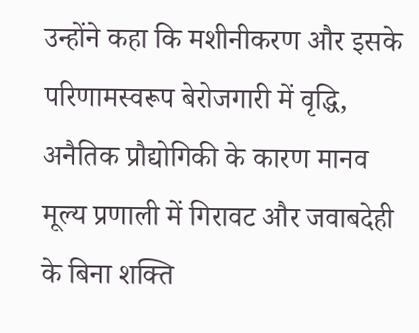उन्होंने कहा कि मशीनीकरण और इसके परिणामस्वरूप बेरोजगारी में वृद्धि, अनैतिक प्रौद्योगिकी के कारण मानव मूल्य प्रणाली में गिरावट और जवाबदेही के बिना शक्ति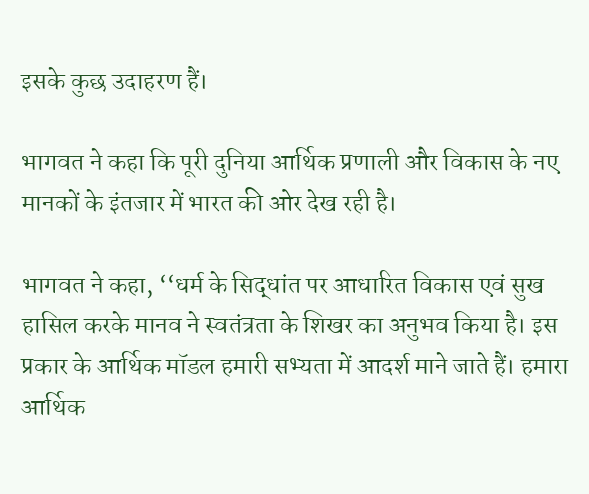इसके कुछ उदाहरण हैं।

भागवत ने कहा कि पूरी दुनिया आर्थिक प्रणाली और विकास के नए मानकों के इंतजार में भारत की ओर देख रही है।

भागवत ने कहा, ‘‘धर्म के सिद्धांत पर आधारित विकास एवं सुख हासिल करके मानव ने स्वतंत्रता के शिखर का अनुभव किया है। इस प्रकार के आर्थिक मॉडल हमारी सभ्यता में आदर्श माने जाते हैं। हमारा आर्थिक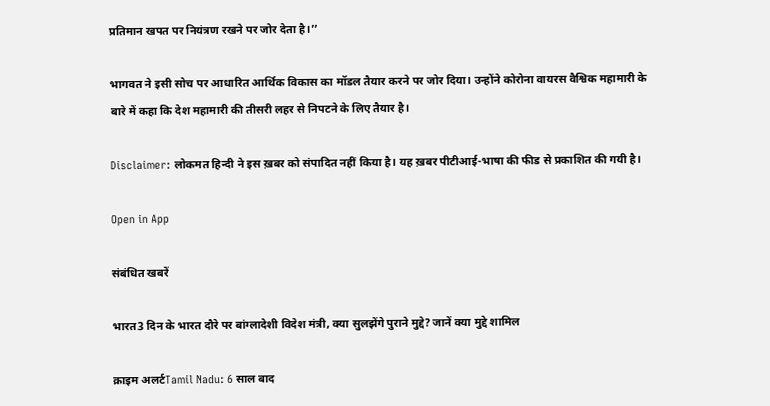प्रतिमान खपत पर नियंत्रण रखने पर जोर देता है।’’

भागवत ने इसी सोच पर आधारित आर्थिक विकास का मॉडल तैयार करने पर जोर दिया। उन्होंने कोरोना वायरस वैश्विक महामारी के बारे में कहा कि देश महामारी की तीसरी लहर से निपटने के लिए तैयार है।

Disclaimer: लोकमत हिन्दी ने इस ख़बर को संपादित नहीं किया है। यह ख़बर पीटीआई-भाषा की फीड से प्रकाशित की गयी है।

Open in App

संबंधित खबरें

भारत3 दिन के भारत दौरे पर बांग्लादेशी विदेश मंत्री, क्या सुलझेंगे पुराने मुद्दे? जानें क्या मुद्दे शामिल

क्राइम अलर्टTamil Nadu: 6 साल बाद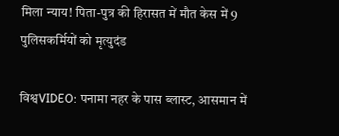मिला न्याय! पिता-पुत्र की हिरासत में मौत केस में 9 पुलिसकर्मियों को मृत्युदंड

विश्वVIDEO: पनामा नहर के पास ब्लास्ट, आसमान में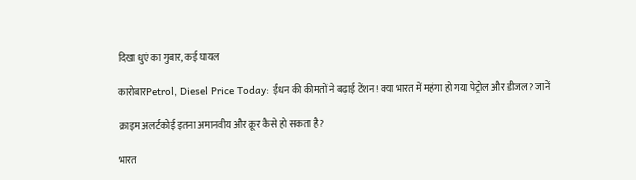दिखा धुएं का गुबार, कई घायल

कारोबारPetrol, Diesel Price Today: ईंधन की कीमतों ने बढ़ाई टेंशन! क्या भारत में महंगा हो गया पेट्रोल और डीजल? जानें

क्राइम अलर्टकोई इतना अमानवीय और क्रूर कैसे हो सकता है?

भारत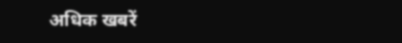अधिक खबरें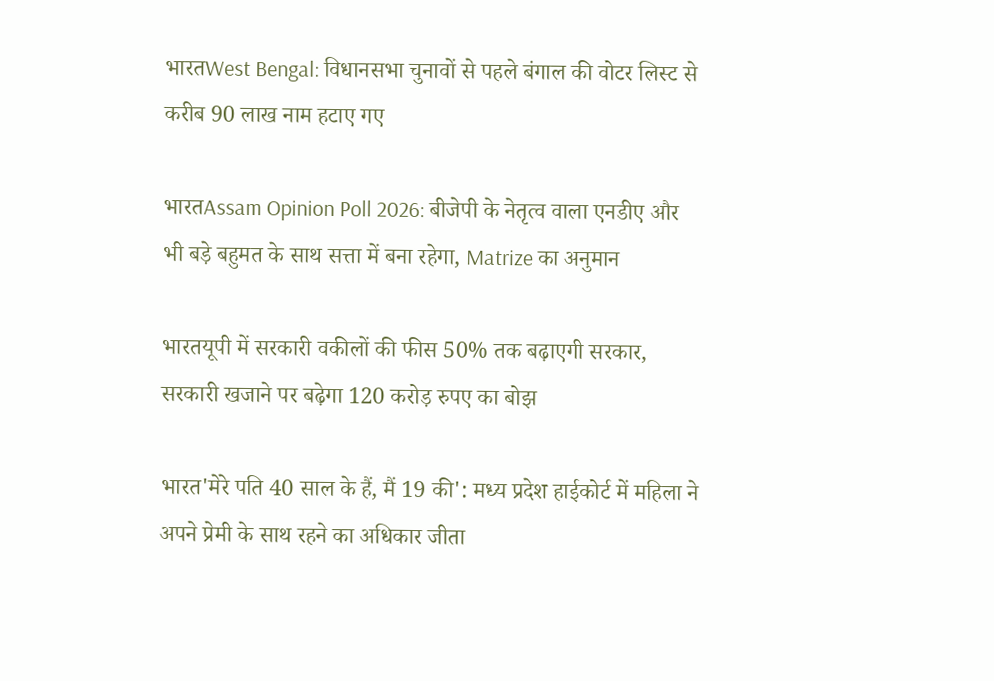भारतWest Bengal: विधानसभा चुनावों से पहले बंगाल की वोटर लिस्ट से करीब 90 लाख नाम हटाए गए

भारतAssam Opinion Poll 2026: बीजेपी के नेतृत्व वाला एनडीए और भी बड़े बहुमत के साथ सत्ता में बना रहेगा, Matrize का अनुमान

भारतयूपी में सरकारी वकीलों की फीस 50% तक बढ़ाएगी सरकार, सरकारी खजाने पर बढ़ेगा 120 करोड़ रुपए का बोझ

भारत'मेरे पति 40 साल के हैं, मैं 19 की': मध्य प्रदेश हाईकोर्ट में महिला ने अपने प्रेमी के साथ रहने का अधिकार जीता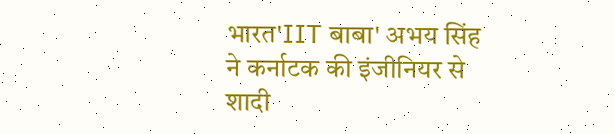भारत'IIT बाबा' अभय सिंह ने कर्नाटक की इंजीनियर से शादी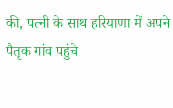की, पत्नी के साथ हरियाणा में अपने पैतृक गांव पहुंचे